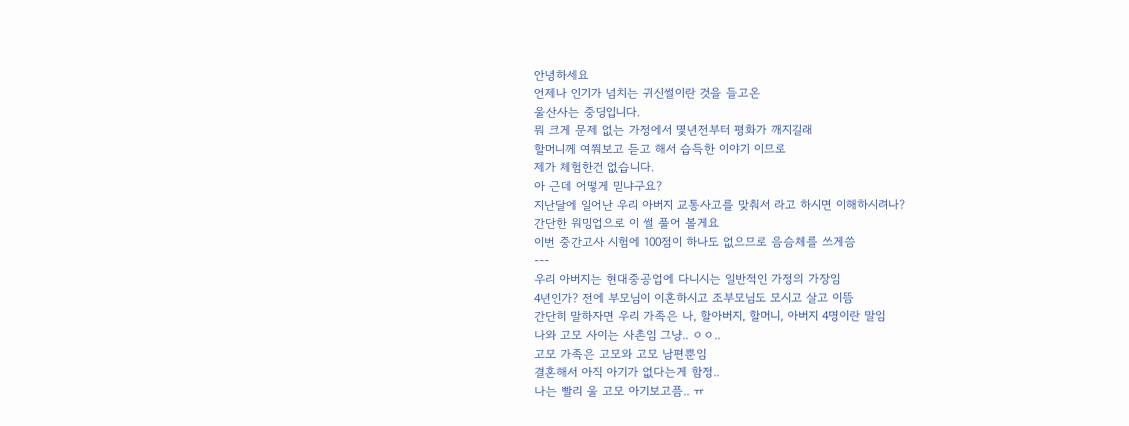안녕하세요
언제나 인기가 넘치는 귀신썰이란 것을 들고온
울산사는 중딩입니다.
뭐 크게 문제 없는 가정에서 몇년전부터 평화가 깨지길래
할머니께 여쭤보고 듣고 해서 습득한 이야기 이므로
제가 체험한건 없습니다.
아 근데 어떻게 믿냐구요?
지난달에 일어난 우리 아버지 교통사고를 맞춰서 라고 하시면 이해하시려나?
간단한 워밍업으로 이 썰 풀어 볼게요
이번 중간고사 시험에 100점이 하나도 없으므로 음슴체를 쓰게씀
---
우리 아버지는 현대중공업에 다니시는 일반적인 가정의 가장임
4년인가? 전에 부모님이 이혼하시고 조부모님도 모시고 살고 이뜸
간단히 말하자면 우리 가족은 나, 할아버지, 할머니, 아버지 4명이란 말임
나와 고모 사이는 사촌임 그냥.. ㅇㅇ..
고모 가족은 고모와 고모 남편뿐임
결혼해서 아직 아기가 없다는게 함정..
나는 빨리 울 고모 아기보고픔.. ㅠ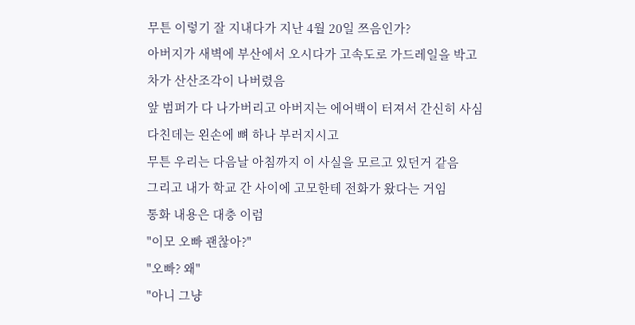무튼 이렇기 잘 지내다가 지난 4월 20일 쯔음인가?
아버지가 새벽에 부산에서 오시다가 고속도로 가드레일을 박고
차가 산산조각이 나버렸음
앞 범퍼가 다 나가버리고 아버지는 에어백이 터져서 간신히 사심
다친데는 왼손에 뼈 하나 부러지시고
무튼 우리는 다음날 아침까지 이 사실을 모르고 있던거 같음
그리고 내가 학교 간 사이에 고모한테 전화가 왔다는 거임
통화 내용은 대충 이럼
"이모 오빠 괜찮아?"
"오빠? 왜"
"아니 그냥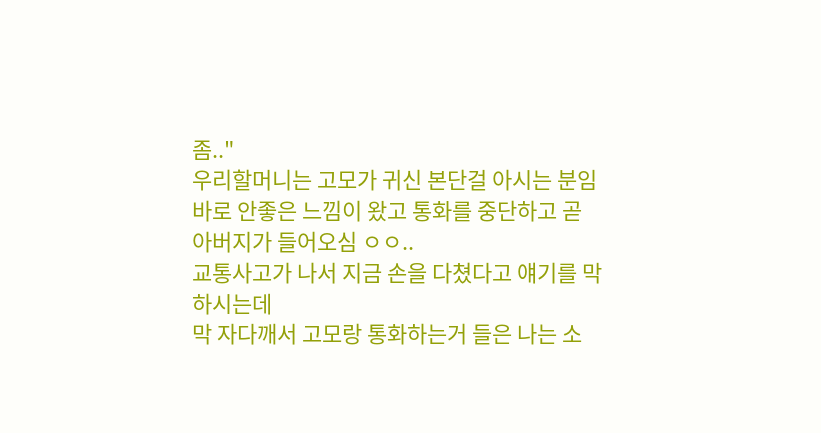좀.."
우리할머니는 고모가 귀신 본단걸 아시는 분임
바로 안좋은 느낌이 왔고 통화를 중단하고 곧 아버지가 들어오심 ㅇㅇ..
교통사고가 나서 지금 손을 다쳤다고 얘기를 막 하시는데
막 자다깨서 고모랑 통화하는거 들은 나는 소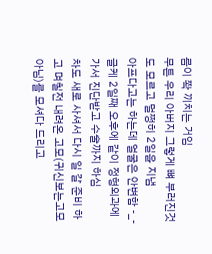름이 쫙 끼치는 거임
무튼 우리 아버지 그렇게 뼈 부러진것도 모르고 멀쩡히 2일을 지냄
아프다고는 하는데 얼굴은 안변함 -_-
글케 2일째 오후에 같이 정형외과에 가서 진단받고 수술까지 하심
차도 새로 사셔서 다시 일 갈 준비 하고 며칠전 내려온 고모(귀신보는고모 아님)를 모셔다 드리고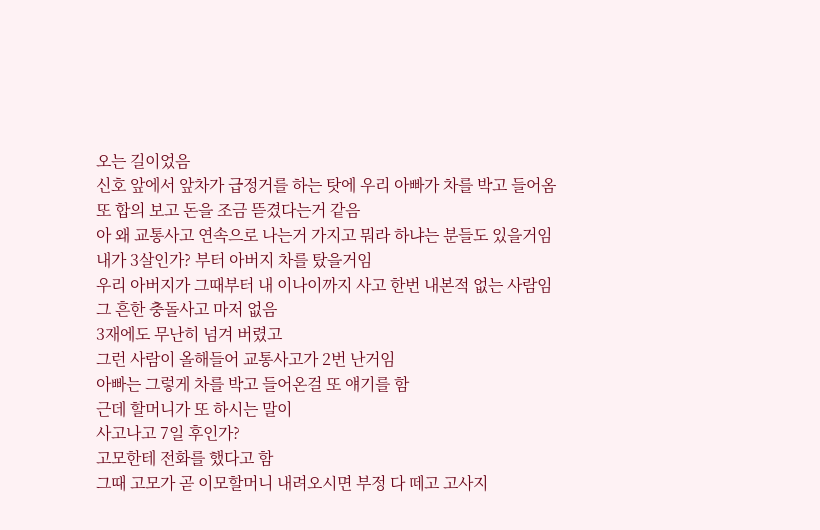오는 길이었음
신호 앞에서 앞차가 급정거를 하는 탓에 우리 아빠가 차를 박고 들어옴
또 합의 보고 돈을 조금 뜯겼다는거 같음
아 왜 교통사고 연속으로 나는거 가지고 뭐라 하냐는 분들도 있을거임
내가 3살인가? 부터 아버지 차를 탔을거임
우리 아버지가 그때부터 내 이나이까지 사고 한번 내본적 없는 사람임
그 흔한 충돌사고 마저 없음
3재에도 무난히 넘겨 버렸고
그런 사람이 올해들어 교통사고가 2번 난거임
아빠는 그렇게 차를 박고 들어온걸 또 얘기를 함
근데 할머니가 또 하시는 말이
사고나고 7일 후인가?
고모한테 전화를 했다고 함
그때 고모가 곧 이모할머니 내려오시면 부정 다 떼고 고사지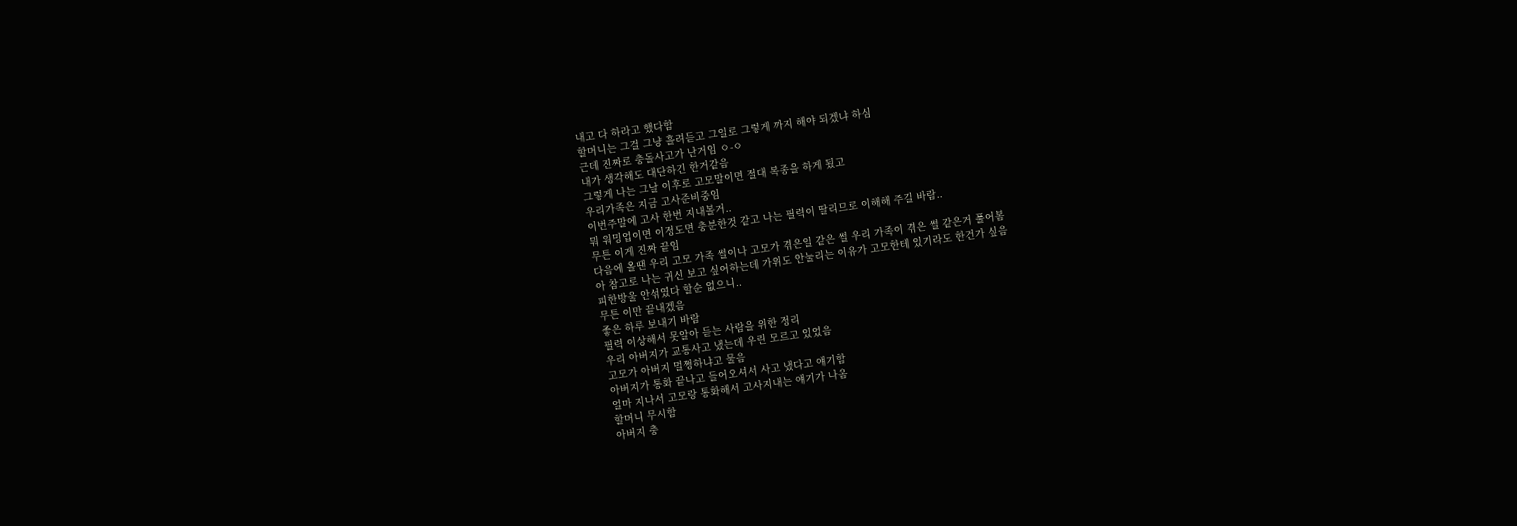내고 다 하라고 했다함
할머니는 그걸 그냥 흘려듣고 그일로 그렇게 까지 해야 되겠냐 하심
근데 진짜로 충돌사고가 난거임 ㅇ-ㅇ
내가 생각해도 대단하긴 한거같음
그렇게 나는 그날 이후로 고모말이면 절대 복종을 하게 됬고
우리가족은 지금 고사준비중임
이번주말에 고사 한번 지내볼거..
뭐 워밍업이면 이정도면 충분한것 같고 나는 필력이 딸리므로 이해해 주길 바람..
무튼 이게 진짜 끝임
다음에 올땐 우리 고모 가족 썰이나 고모가 겪은일 같은 썰 우리 가족이 겪은 썰 같은거 풀어봄
아 참고로 나는 귀신 보고 싶어하는데 가위도 안눌리는 이유가 고모한테 있기라도 한건가 싶음
피한방울 안섞였다 할순 없으니..
무튼 이만 끝내겠음
좋은 하루 보내기 바람
필력 이상해서 못알아 듣는 사람을 위한 정리
우리 아버지가 교통사고 냈는데 우린 모르고 있었음
고모가 아버지 멀쩡하냐고 물음
아버지가 통화 끝나고 들어오셔서 사고 냈다고 얘기함
얼마 지나서 고모랑 통화해서 고사지내는 얘기가 나옴
할머니 무시함
아버지 충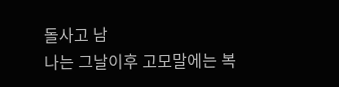돌사고 남
나는 그날이후 고모말에는 복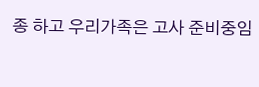종 하고 우리가족은 고사 준비중임